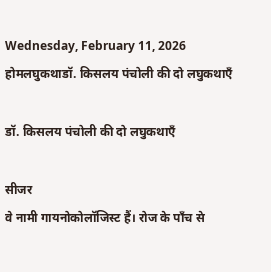Wednesday, February 11, 2026
होमलघुकथाडॉ. किसलय पंचोली की दो लघुकथाएँ

डॉ. किसलय पंचोली की दो लघुकथाएँ

सीजर
वे नामी गायनोकोलॉजिस्ट हैं। रोज के पाँच से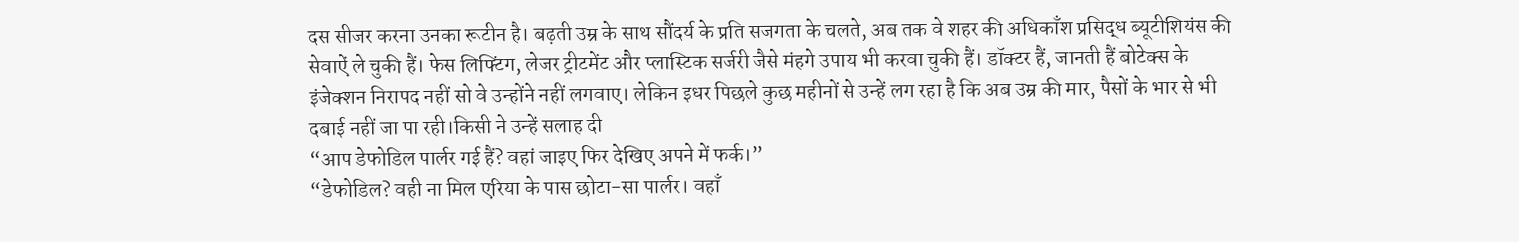दस सीजर करना उनका रूटीन है। बढ़ती उम्र के साथ सौंदर्य के प्रति सजगता के चलते, अब तक वे शहर की अधिकाँश प्रसिद्ध ब्यूटीशियंस की सेवाऐं ले चुकी हैं। फेस लिफ्टिंग, लेजर ट्रीटमेंट और प्लास्टिक सर्जरी जैसे मंहगे उपाय भी करवा चुकी हैं। डॉक्टर हैं, जानती हैं बोटेक्स के इंजेक्शन निरापद नहीं सो वे उन्होंने नहीं लगवाए। लेकिन इधर पिछले कुछ महीनों से उन्हें लग रहा है कि अब उम्र की मार, पैसों के भार से भी दबाई नहीं जा पा रही।किसी ने उन्हें सलाह दी
“आप डेफोडिल पार्लर गई हैं? वहां जाइए फिर देखिए अपने में फर्क।”
“डेफोडिल? वही ना मिल एरिया के पास छोटा-सा पार्लर। वहाँ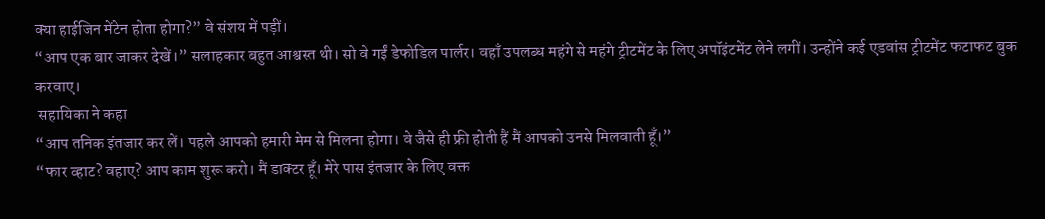क्या हाईजिन मेंटेन होता होगा?” वे संशय में पड़ीं।
“आप एक बार जाकर देखें।” सलाहकार बहुत आश्वस्त थी। सो वे गईं डेफोडिल पार्लर। वहाँ उपलब्ध महंगे से महंगे ट्रीटमेंट के लिए अपॉइंटमेंट लेने लगीं। उन्होंने कई एडवांस ट्रीटमेंट फटाफट बुक करवाए।
 सहायिका ने कहा
“आप तनिक इंतजार कर लें। पहले आपको हमारी मेम से मिलना होगा। वे जैसे ही फ्री होती हैं मैं आपको उनसे मिलवाती हूँ।”
“फार व्हाट? वहाए? आप काम शुरू करो। मैं डाक्टर हूँ। मेरे पास इंतजार के लिए वक्त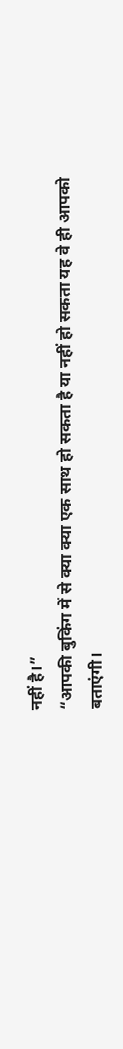नहीं है।”
“आपकी बुकिंग में से क्या क्या एक साथ हो सकता है या नहीं हो सकता यह वे ही आपको बताएंगी।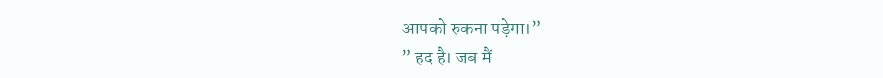आपको रुकना पड़ेगा।”
” हद है। जब मैं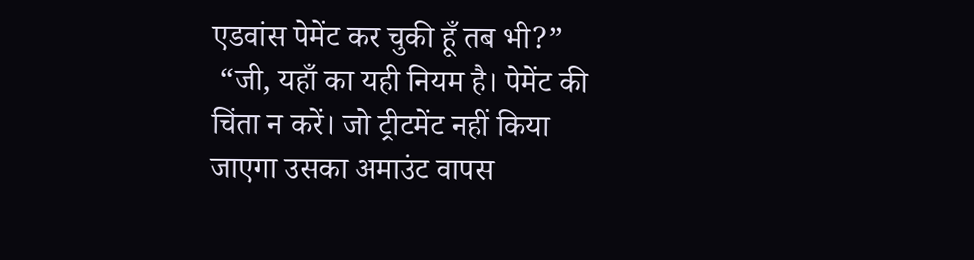एडवांस पेमेंट कर चुकी हूँ तब भी?”
 “जी, यहाँ का यही नियम है। पेमेंट की चिंता न करें। जो ट्रीटमेंट नहीं किया जाएगा उसका अमाउंट वापस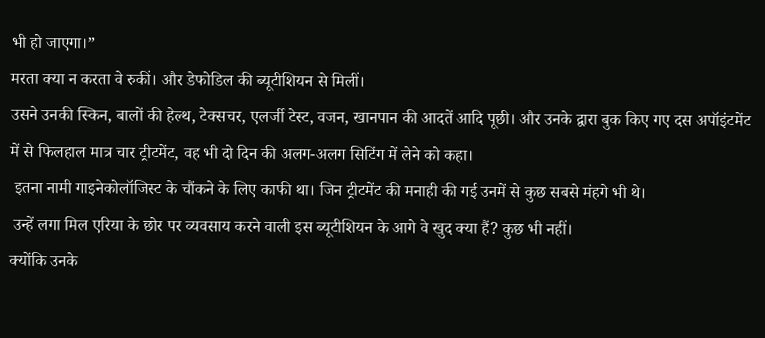भी हो जाएगा।”
मरता क्या न करता वे रुकीं। और डेफोडिल की ब्यूटीशियन से मिलीं।
उसने उनकी स्किन, बालों की हेल्थ, टेक्सचर, एलर्जी टेस्ट, वजन, खानपान की आदतें आदि पूछी। और उनके द्वारा बुक किए गए दस अपॉइंटमेंट में से फिलहाल मात्र चार ट्रीटमेंट, वह भी दो दिन की अलग-अलग सिटिंग में लेने को कहा।
 इतना नामी गाइनेकोलॉजिस्ट के चौंकने के लिए काफी था। जिन ट्रीटमेंट की मनाही की गई उनमें से कुछ सबसे मंहगे भी थे।
 उन्हें लगा मिल एरिया के छोर पर व्यवसाय करने वाली इस ब्यूटीशियन के आगे वे खुद क्या हैं? कुछ भी नहीं।
क्योंकि उनके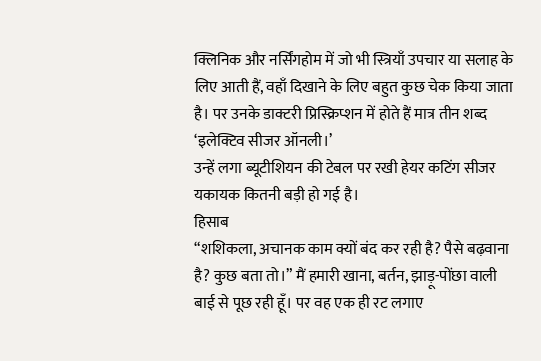क्लिनिक और नर्सिंगहोम में जो भी स्त्रियाँ उपचार या सलाह के लिए आती हैं, वहाँ दिखाने के लिए बहुत कुछ चेक किया जाता है। पर उनके डाक्टरी प्रिस्क्रिप्शन में होते हैं मात्र तीन शब्द ‘इलेक्टिव सीजर ऑनली।’
उन्हें लगा ब्यूटीशियन की टेबल पर रखी हेयर कटिंग सीजर यकायक कितनी बड़ी हो गई है।
हिसाब
“शशिकला, अचानक काम क्यों बंद कर रही है? पैसे बढ़वाना है? कुछ बता तो।” मैं हमारी खाना, बर्तन, झाड़ू-पोंछा वाली बाई से पूछ रही हूँ। पर वह एक ही रट लगाए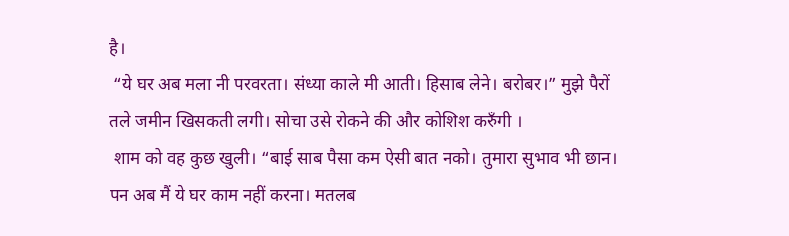है।
 “ये घर अब मला नी परवरता। संध्या काले मी आती। हिसाब लेने। बरोबर।” मुझे पैरों तले जमीन खिसकती लगी। सोचा उसे रोकने की और कोशिश करुँगी ।
 शाम को वह कुछ खुली। “बाई साब पैसा कम ऐसी बात नको। तुमारा सुभाव भी छान। पन अब मैं ये घर काम नहीं करना। मतलब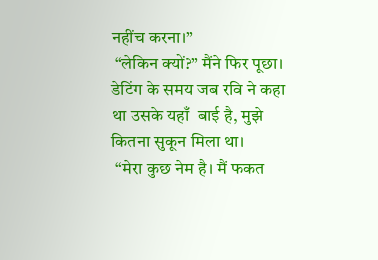नहींच करना।”
 “लेकिन क्यों?” मैंने फिर पूछा। डेटिंग के समय जब रवि ने कहा था उसके यहाँ  बाई है, मुझे कितना सुकून मिला था।
 “मेरा कुछ नेम है। मैं फकत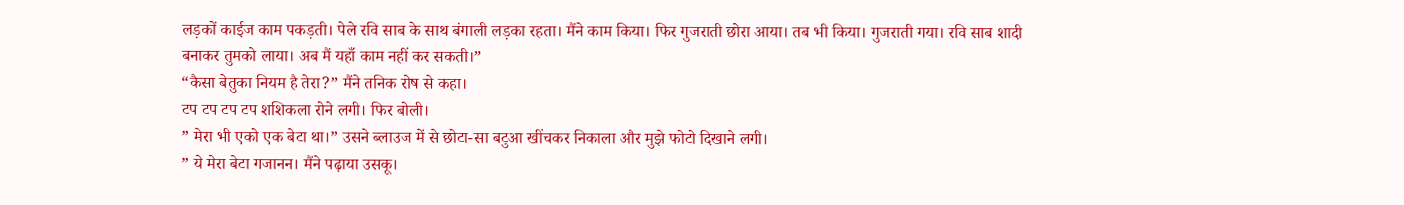लड़कों काईज काम पकड़ती। पेले रवि साब के साथ बंगाली लड़का रहता। मैंने काम किया। फिर गुजराती छोरा आया। तब भी किया। गुजराती गया। रवि साब शादी बनाकर तुमको लाया। अब मैं यहाँ काम नहीं कर सकती।”
“कैसा बेतुका नियम है तेरा?” मैंने तनिक रोष से कहा।
टप टप टप टप शशिकला रोने लगी। फिर बोली।
” मेरा भी एको एक बेटा था।” उसने ब्लाउज में से छोटा-सा बटुआ खींचकर निकाला और मुझे फोटो दिखाने लगी।
” ये मेरा बेटा गजानन। मैंने पढ़ाया उसकू।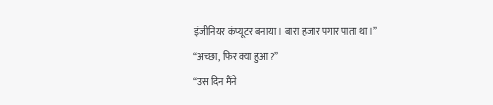इंजीनियर कंप्यूटर बनाया। बारा हजार पगार पाता था।”
“अच्छा, फिर क्या हुआ?”
“उस दिन मैंने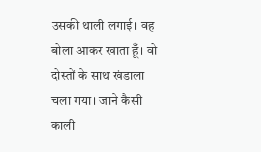उसकी थाली लगाई। वह बोला आकर खाता हूँ। वो दोस्तों के साथ खंडाला चला गया। जाने कैसी काली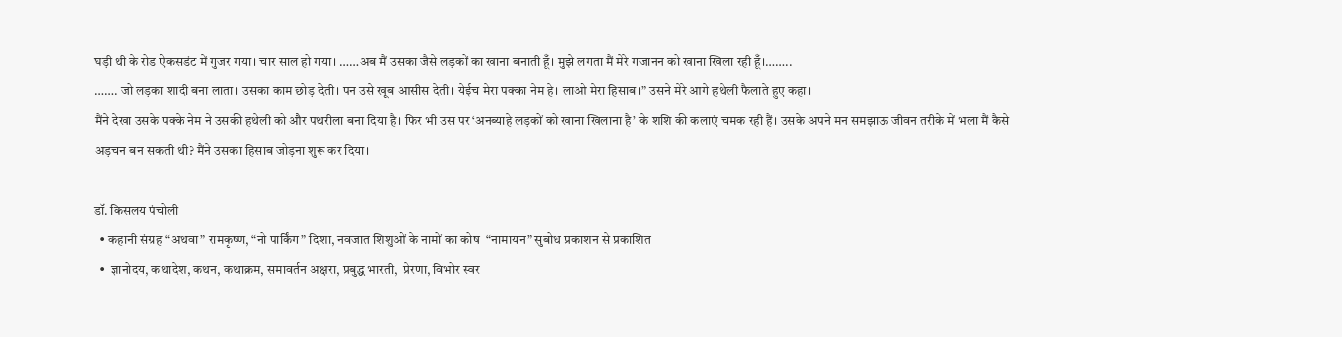घड़ी थी के रोड ऐकसडंट में गुजर गया। चार साल हो गया। ……अब मैं उसका जैसे लड़कों का खाना बनाती हूँ। मुझे लगता मैं मेरे गजानन को खाना खिला रही हूँ।……..
……. जो लड़का शादी बना लाता। उसका काम छोड़ देती। पन उसे खूब आसीस देती। येईच मेरा पक्का नेम हे। लाओ मेरा हिसाब।” उसने मेरे आगे हथेली फैलाते हुए कहा।
मैंने देखा उसके पक्के नेम ने उसकी हथेली को और पथरीला बना दिया है। फिर भी उस पर ‘अनब्याहे लड़कों को खाना खिलाना है’ के शशि की कलाएं चमक रही हैं। उसके अपने मन समझाऊ जीवन तरीके में भला मैं कैसे अड़चन बन सकती थी? मैंने उसका हिसाब जोड़ना शुरू कर दिया।

डॉ. किसलय पंचोली
  • कहानी संग्रह “अथवा” रामकृष्ण, “नो पार्किंग” दिशा, नवजात शिशुओं के नामों का कोष  “नामायन” सुबोध प्रकाशन से प्रकाशित
  •  ज्ञानोदय, कथादेश, कथन, कथाक्रम, समावर्तन अक्षरा, प्रबुद्ध भारती,  प्रेरणा, विभोर स्वर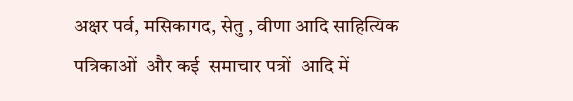अक्षर पर्व, मसिकागद, सेतु , वीणा आदि साहित्यिक  पत्रिकाओं  और कई  समाचार पत्रों  आदि में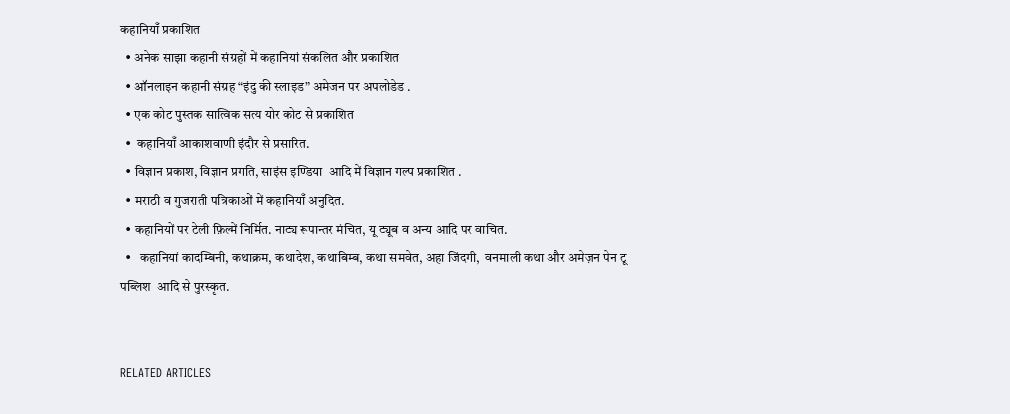कहानियाँ प्रकाशित
  • अनेक साझा कहानी संग्रहों में कहानियां संकलित और प्रकाशित
  • ऑनलाइन कहानी संग्रह “इंदु की स्लाइड” अमेजन पर अपलोडेड .
  • एक कोट पुस्तक सात्विक सत्य योर कोट से प्रकाशित
  •  कहानियाँ आकाशवाणी इंदौर से प्रसारित.
  • विज्ञान प्रकाश, विज्ञान प्रगति, साइंस इण्डिया  आदि में विज्ञान गल्प प्रकाशित .
  • मराठी व गुजराती पत्रिकाओं में कहानियाँ अनुदित.
  • कहानियों पर टेली फ़िल्में निर्मित. नाट्य रूपान्तर मंचित, यू ट्यूब व अन्य आदि पर वाचित.
  •   कहानियां कादम्बिनी, कथाक्रम, कथादेश, कथाबिम्ब, कथा समवेत, अहा जिंदगी,  वनमाली कथा और अमेज़न पेन टू पब्लिश  आदि से पुरस्कृत.


RELATED ARTICLES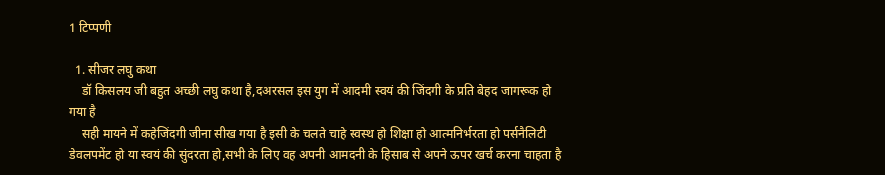1 टिप्पणी

  1. सीजर लघु कथा
    डॉ किसलय जी बहुत अच्छी लघु कथा है,दअरसल इस युग में आदमी स्वयं की जिंदगी के प्रति बेहद जागरूक हो गया है
    सही मायने में कहेजिंदगी जीना सीख गया है इसी के चलते चाहे स्वस्थ हो शिक्षा हो आत्मनिर्भरता हो पर्सनैलिटी डेवलपमेंट हो या स्वयं की सुंदरता हो,सभी के लिए वह अपनी आमदनी के हिसाब से अपने ऊपर खर्च करना चाहता है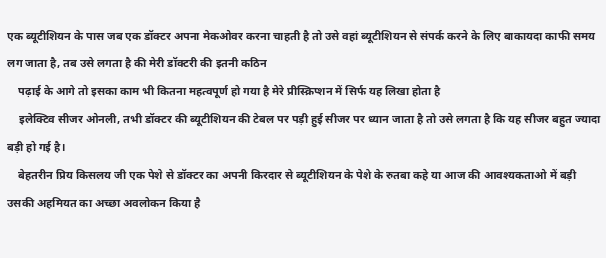एक ब्यूटीशियन के पास जब एक डॉक्टर अपना मेकओवर करना चाहती है तो उसे वहां ब्यूटीशियन से संपर्क करने के लिए बाकायदा काफी समय लग जाता है, तब उसे लगता है की मेरी डॉक्टरी की इतनी कठिन
    पढ़ाई के आगे तो इसका काम भी कितना महत्वपूर्ण हो गया है मेरे प्रीस्क्रिप्शन में सिर्फ यह लिखा होता है
    इलेक्टिव सीजर ओनली, तभी डॉक्टर की ब्यूटीशियन की टेबल पर पड़ी हुई सीजर पर ध्यान जाता है तो उसे लगता है कि यह सीजर बहुत ज्यादा बड़ी हो गई है।
    बेहतरीन प्रिय किसलय जी एक पेशे से डॉक्टर का अपनी किरदार से ब्यूटीशियन के पेशे के रुतबा कहे या आज की आवश्यकताओ में बड़ी उसकी अहमियत का अच्छा अवलोकन किया है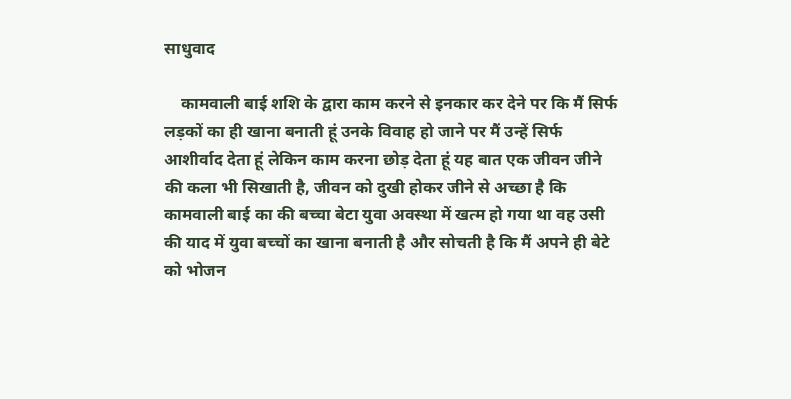साधुवाद

    कामवाली बाई शशि के द्वारा काम करने से इनकार कर देने पर कि मैं सिर्फ लड़कों का ही खाना बनाती हूं उनके विवाह हो जाने पर मैं उन्हें सिर्फ आशीर्वाद देता हूं लेकिन काम करना छोड़ देता हूं यह बात एक जीवन जीने की कला भी सिखाती है, जीवन को दुखी होकर जीने से अच्छा है कि कामवाली बाई का की बच्चा बेटा युवा अवस्था में खत्म हो गया था वह उसी की याद में युवा बच्चों का खाना बनाती है और सोचती है कि मैं अपने ही बेटे को भोजन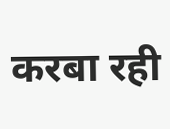करबा रही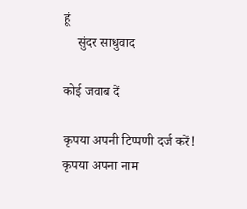हूं
    सुंदर साधुवाद

कोई जवाब दें

कृपया अपनी टिप्पणी दर्ज करें!
कृपया अपना नाम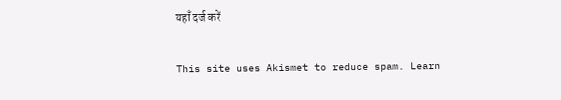यहाँ दर्ज करें

This site uses Akismet to reduce spam. Learn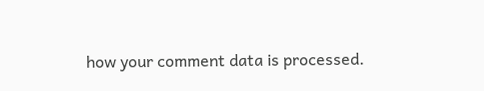how your comment data is processed.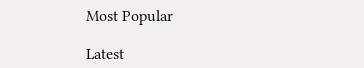Most Popular

Latest